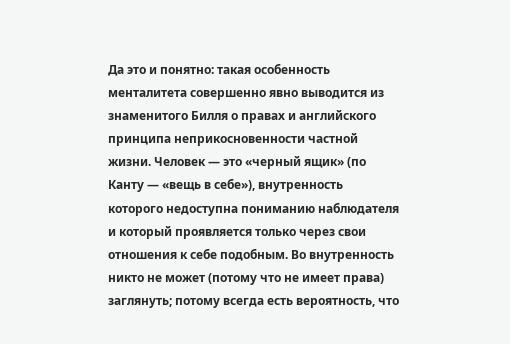Да это и понятно: такая особенность менталитета совершенно явно выводится из знаменитого Билля о правах и английского принципа неприкосновенности частной жизни. Человек — это «черный ящик» (по Канту — «вещь в себе»), внутренность которого недоступна пониманию наблюдателя и который проявляется только через свои отношения к себе подобным. Во внутренность никто не может (потому что не имеет права) заглянуть; потому всегда есть вероятность, что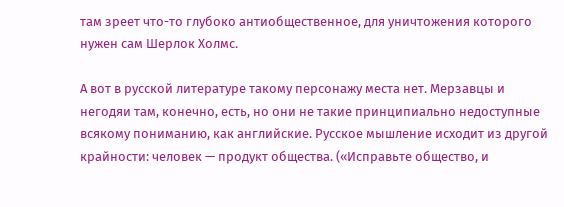там зреет что-то глубоко антиобщественное, для уничтожения которого нужен сам Шерлок Холмс.

А вот в русской литературе такому персонажу места нет. Мерзавцы и негодяи там, конечно, есть, но они не такие принципиально недоступные всякому пониманию, как английские. Русское мышление исходит из другой крайности: человек — продукт общества. («Исправьте общество, и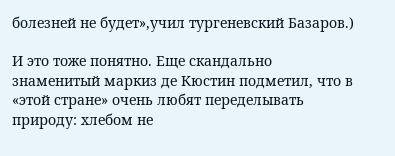болезней не будет»,учил тургеневский Базаров.)

И это тоже понятно. Еще скандально знаменитый маркиз де Кюстин подметил, что в «этой стране» очень любят переделывать природу: хлебом не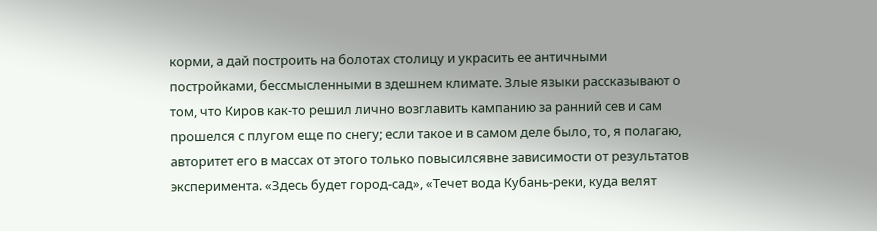корми, а дай построить на болотах столицу и украсить ее античными постройками, бессмысленными в здешнем климате. Злые языки рассказывают о том, что Киров как-то решил лично возглавить кампанию за ранний сев и сам прошелся с плугом еще по снегу; если такое и в самом деле было, то, я полагаю, авторитет его в массах от этого только повысилсявне зависимости от результатов эксперимента. «Здесь будет город-сад», «Течет вода Кубань-реки, куда велят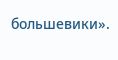большевики».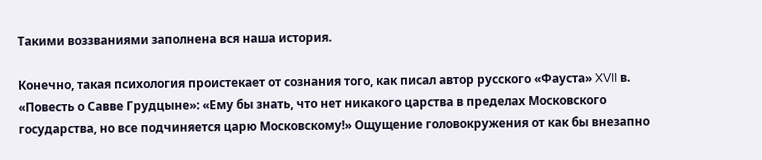Такими воззваниями заполнена вся наша история.

Конечно, такая психология проистекает от сознания того, как писал автор русского «Фауста» XVII в. «Повесть о Савве Грудцыне»: «Ему бы знать, что нет никакого царства в пределах Московского государства, но все подчиняется царю Московскому!» Ощущение головокружения от как бы внезапно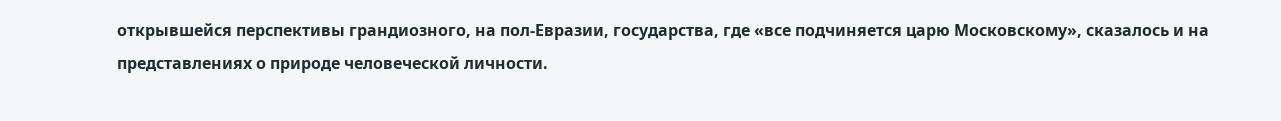открывшейся перспективы грандиозного, на пол-Евразии, государства, где «все подчиняется царю Московскому», сказалось и на представлениях о природе человеческой личности.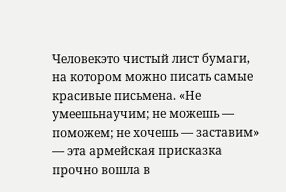Человекэто чистый лист бумаги, на котором можно писать самые красивые письмена. «Не умеешьнаучим; не можешь — поможем; не хочешь — заставим» — эта армейская присказка прочно вошла в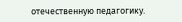отечественную педагогику.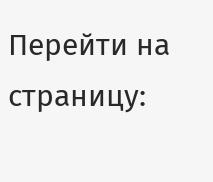Перейти на страницу: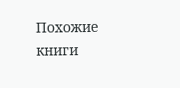Похожие книги